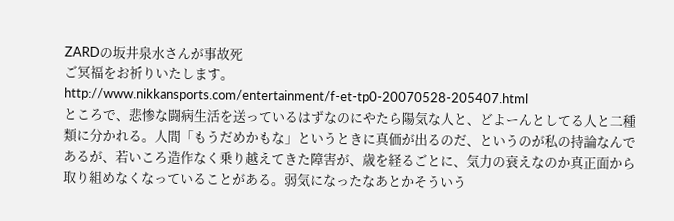ZARDの坂井泉水さんが事故死
ご冥福をお祈りいたします。
http://www.nikkansports.com/entertainment/f-et-tp0-20070528-205407.html
ところで、悲惨な闘病生活を送っているはずなのにやたら陽気な人と、どよーんとしてる人と二種類に分かれる。人間「もうだめかもな」というときに真価が出るのだ、というのが私の持論なんであるが、若いころ造作なく乗り越えてきた障害が、歳を経るごとに、気力の衰えなのか真正面から取り組めなくなっていることがある。弱気になったなあとかそういう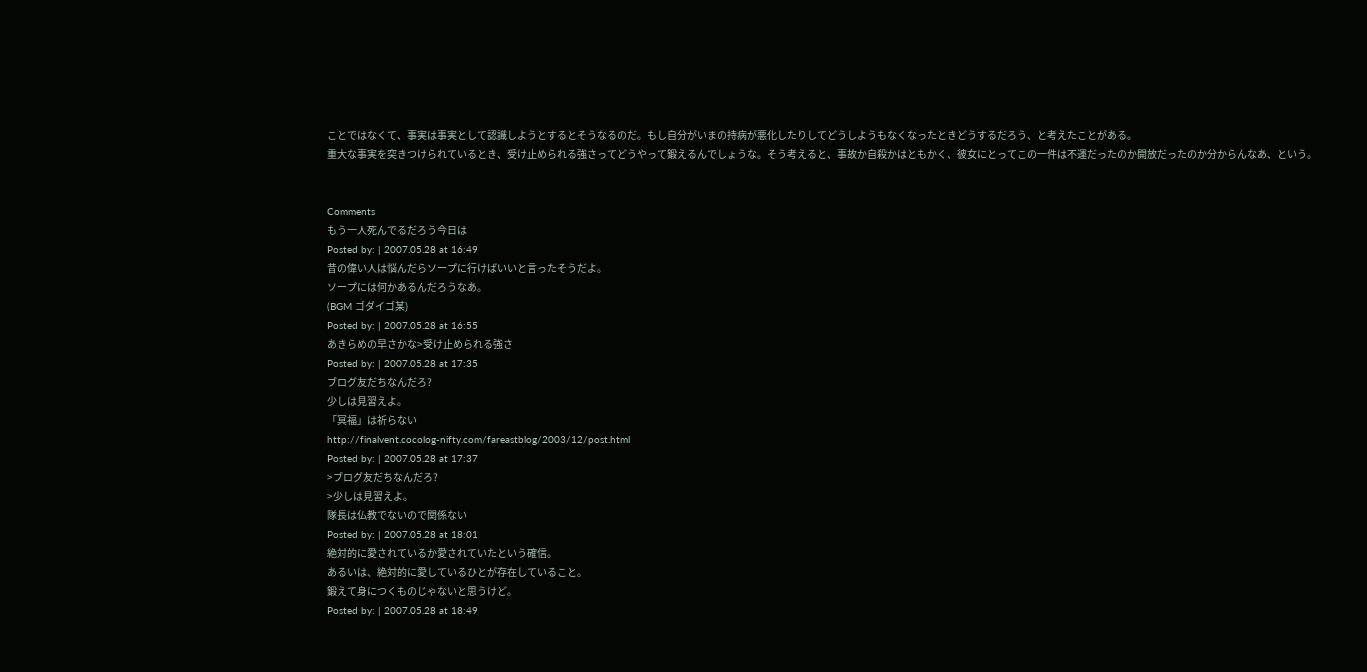ことではなくて、事実は事実として認識しようとするとそうなるのだ。もし自分がいまの持病が悪化したりしてどうしようもなくなったときどうするだろう、と考えたことがある。
重大な事実を突きつけられているとき、受け止められる強さってどうやって鍛えるんでしょうな。そう考えると、事故か自殺かはともかく、彼女にとってこの一件は不運だったのか開放だったのか分からんなあ、という。


Comments
もう一人死んでるだろう今日は
Posted by: | 2007.05.28 at 16:49
昔の偉い人は悩んだらソープに行けばいいと言ったそうだよ。
ソープには何かあるんだろうなあ。
(BGM ゴダイゴ某)
Posted by: | 2007.05.28 at 16:55
あきらめの早さかな>受け止められる強さ
Posted by: | 2007.05.28 at 17:35
ブログ友だちなんだろ?
少しは見習えよ。
「冥福」は祈らない
http://finalvent.cocolog-nifty.com/fareastblog/2003/12/post.html
Posted by: | 2007.05.28 at 17:37
>ブログ友だちなんだろ?
>少しは見習えよ。
隊長は仏教でないので関係ない
Posted by: | 2007.05.28 at 18:01
絶対的に愛されているか愛されていたという確信。
あるいは、絶対的に愛しているひとが存在していること。
鍛えて身につくものじゃないと思うけど。
Posted by: | 2007.05.28 at 18:49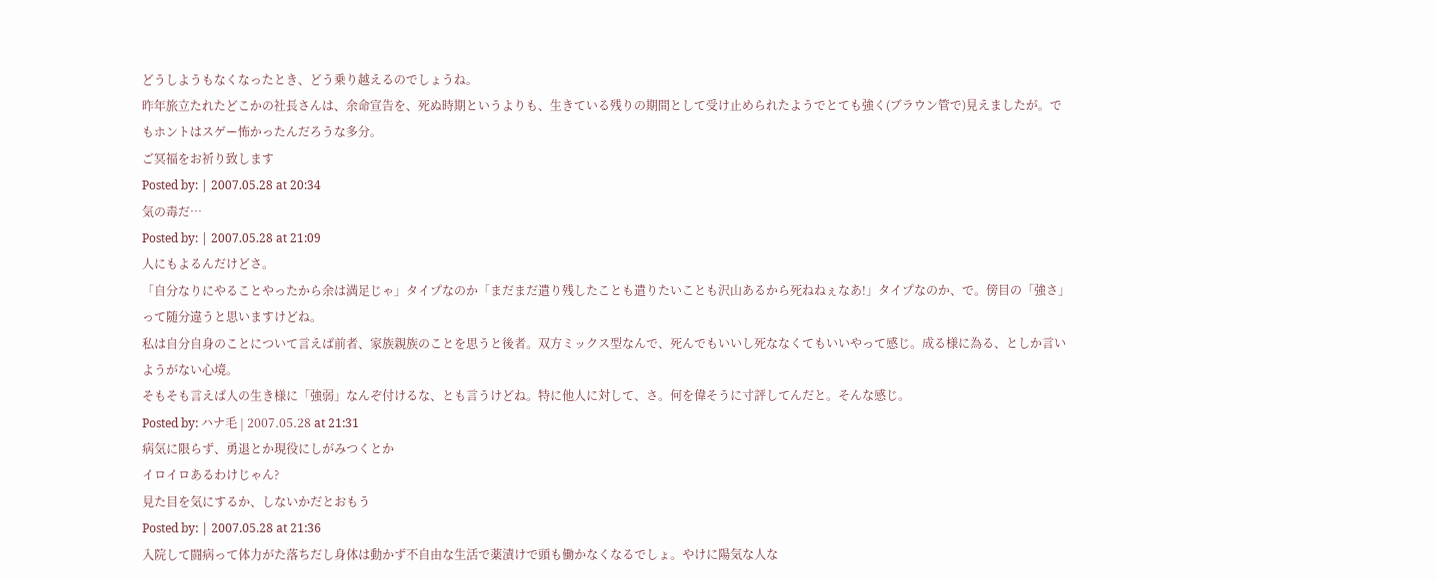どうしようもなくなったとき、どう乗り越えるのでしょうね。
昨年旅立たれたどこかの社長さんは、余命宣告を、死ぬ時期というよりも、生きている残りの期間として受け止められたようでとても強く(ブラウン管で)見えましたが。でもホントはスゲー怖かったんだろうな多分。
ご冥福をお祈り致します
Posted by: | 2007.05.28 at 20:34
気の毒だ…
Posted by: | 2007.05.28 at 21:09
人にもよるんだけどさ。
「自分なりにやることやったから余は満足じゃ」タイプなのか「まだまだ遣り残したことも遣りたいことも沢山あるから死ねねぇなあ!」タイプなのか、で。傍目の「強さ」って随分違うと思いますけどね。
私は自分自身のことについて言えば前者、家族親族のことを思うと後者。双方ミックス型なんで、死んでもいいし死ななくてもいいやって感じ。成る様に為る、としか言いようがない心境。
そもそも言えば人の生き様に「強弱」なんぞ付けるな、とも言うけどね。特に他人に対して、さ。何を偉そうに寸評してんだと。そんな感じ。
Posted by: ハナ毛 | 2007.05.28 at 21:31
病気に限らず、勇退とか現役にしがみつくとか
イロイロあるわけじゃん?
見た目を気にするか、しないかだとおもう
Posted by: | 2007.05.28 at 21:36
入院して闘病って体力がた落ちだし身体は動かず不自由な生活で薬漬けで頭も働かなくなるでしょ。やけに陽気な人な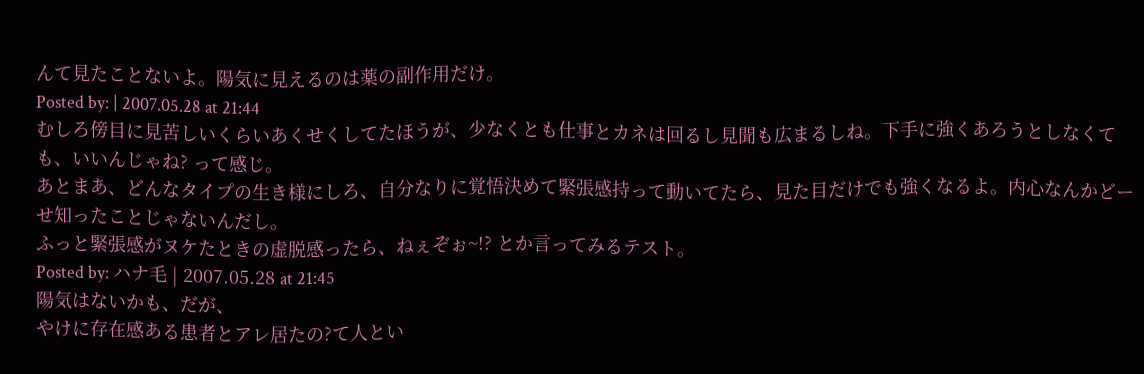んて見たことないよ。陽気に見えるのは薬の副作用だけ。
Posted by: | 2007.05.28 at 21:44
むしろ傍目に見苦しいくらいあくせくしてたほうが、少なくとも仕事とカネは回るし見聞も広まるしね。下手に強くあろうとしなくても、いいんじゃね? って感じ。
あとまあ、どんなタイプの生き様にしろ、自分なりに覚悟決めて緊張感持って動いてたら、見た目だけでも強くなるよ。内心なんかどーせ知ったことじゃないんだし。
ふっと緊張感がヌケたときの虚脱感ったら、ねぇぞぉ~!? とか言ってみるテスト。
Posted by: ハナ毛 | 2007.05.28 at 21:45
陽気はないかも、だが、
やけに存在感ある患者とアレ居たの?て人とい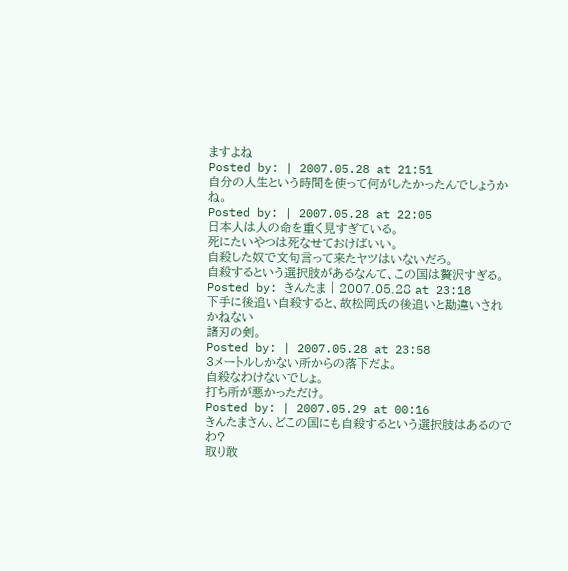ますよね
Posted by: | 2007.05.28 at 21:51
自分の人生という時間を使って何がしたかったんでしょうかね。
Posted by: | 2007.05.28 at 22:05
日本人は人の命を重く見すぎている。
死にたいやつは死なせておけばいい。
自殺した奴で文句言って来たヤツはいないだろ。
自殺するという選択肢があるなんて、この国は贅沢すぎる。
Posted by: きんたま | 2007.05.28 at 23:18
下手に後追い自殺すると、故松岡氏の後追いと勘違いされかねない
諸刃の剣。
Posted by: | 2007.05.28 at 23:58
3メートルしかない所からの落下だよ。
自殺なわけないでしょ。
打ち所が悪かっただけ。
Posted by: | 2007.05.29 at 00:16
きんたまさん、どこの国にも自殺するという選択肢はあるのでわ?
取り敢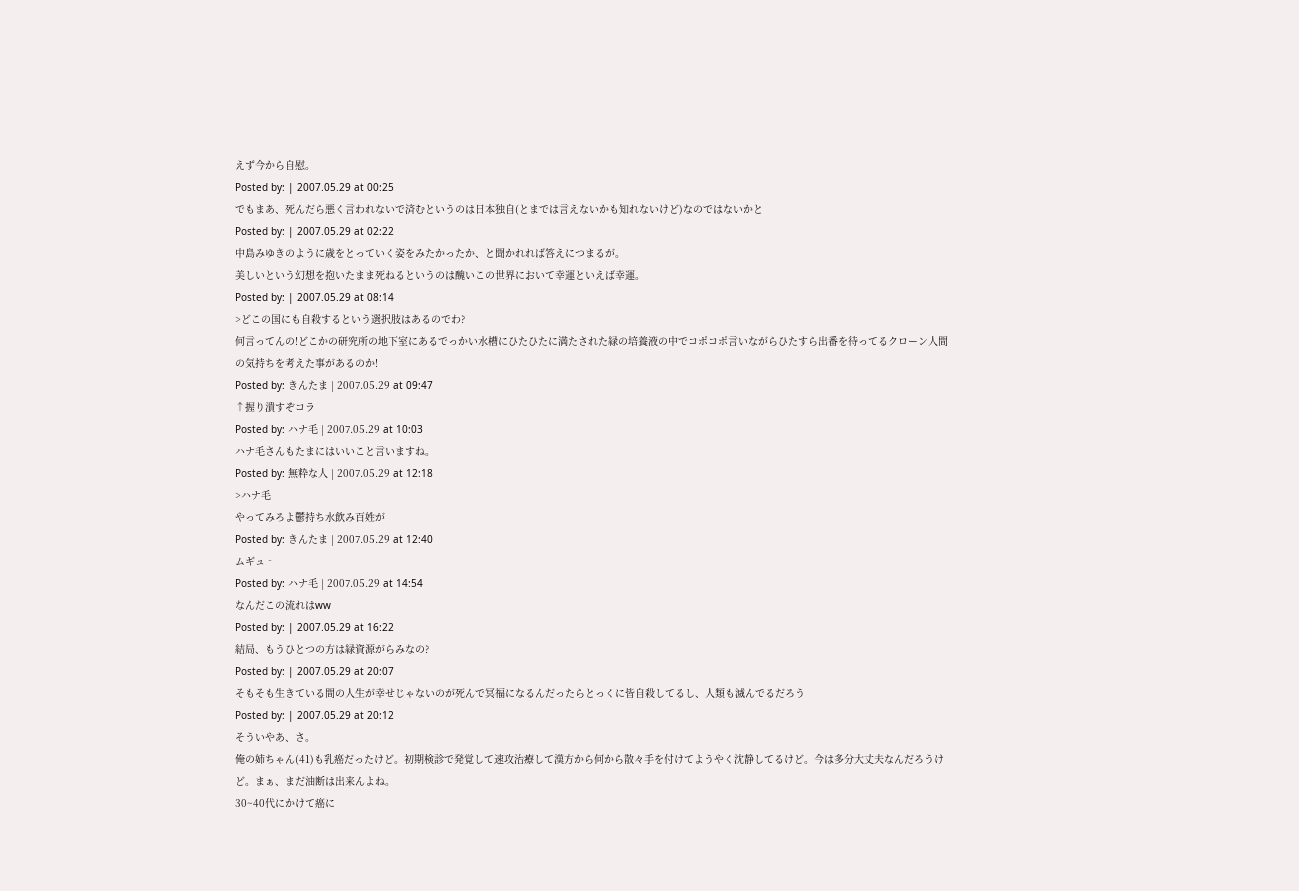えず今から自慰。
Posted by: | 2007.05.29 at 00:25
でもまあ、死んだら悪く言われないで済むというのは日本独自(とまでは言えないかも知れないけど)なのではないかと
Posted by: | 2007.05.29 at 02:22
中島みゆきのように歳をとっていく姿をみたかったか、と聞かれれば答えにつまるが。
美しいという幻想を抱いたまま死ねるというのは醜いこの世界において幸運といえば幸運。
Posted by: | 2007.05.29 at 08:14
>どこの国にも自殺するという選択肢はあるのでわ?
何言ってんの!どこかの研究所の地下室にあるでっかい水槽にひたひたに満たされた緑の培養液の中でコポコポ言いながらひたすら出番を待ってるクローン人間の気持ちを考えた事があるのか!
Posted by: きんたま | 2007.05.29 at 09:47
↑握り潰すぞコラ
Posted by: ハナ毛 | 2007.05.29 at 10:03
ハナ毛さんもたまにはいいこと言いますね。
Posted by: 無粋な人 | 2007.05.29 at 12:18
>ハナ毛
やってみろよ鬱持ち水飲み百姓が
Posted by: きんたま | 2007.05.29 at 12:40
ムギュ‐
Posted by: ハナ毛 | 2007.05.29 at 14:54
なんだこの流れはww
Posted by: | 2007.05.29 at 16:22
結局、もうひとつの方は緑資源がらみなの?
Posted by: | 2007.05.29 at 20:07
そもそも生きている間の人生が幸せじゃないのが死んで冥福になるんだったらとっくに皆自殺してるし、人類も滅んでるだろう
Posted by: | 2007.05.29 at 20:12
そういやあ、さ。
俺の姉ちゃん(41)も乳癌だったけど。初期検診で発覚して速攻治療して漢方から何から散々手を付けてようやく沈静してるけど。今は多分大丈夫なんだろうけど。まぁ、まだ油断は出来んよね。
30~40代にかけて癌に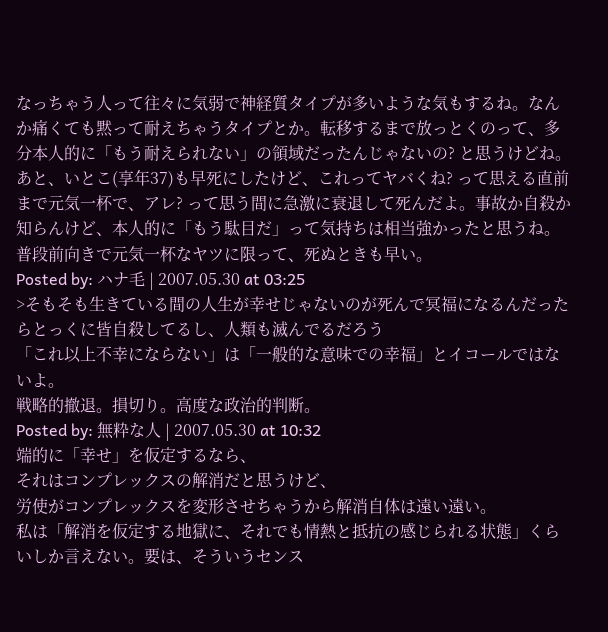なっちゃう人って往々に気弱で神経質タイプが多いような気もするね。なんか痛くても黙って耐えちゃうタイプとか。転移するまで放っとくのって、多分本人的に「もう耐えられない」の領域だったんじゃないの? と思うけどね。
あと、いとこ(享年37)も早死にしたけど、これってヤバくね? って思える直前まで元気一杯で、アレ? って思う間に急激に衰退して死んだよ。事故か自殺か知らんけど、本人的に「もう駄目だ」って気持ちは相当強かったと思うね。
普段前向きで元気一杯なヤツに限って、死ぬときも早い。
Posted by: ハナ毛 | 2007.05.30 at 03:25
>そもそも生きている間の人生が幸せじゃないのが死んで冥福になるんだったらとっくに皆自殺してるし、人類も滅んでるだろう
「これ以上不幸にならない」は「一般的な意味での幸福」とイコールではないよ。
戦略的撤退。損切り。高度な政治的判断。
Posted by: 無粋な人 | 2007.05.30 at 10:32
端的に「幸せ」を仮定するなら、
それはコンプレックスの解消だと思うけど、
労使がコンプレックスを変形させちゃうから解消自体は遠い遠い。
私は「解消を仮定する地獄に、それでも情熱と抵抗の感じられる状態」くらいしか言えない。要は、そういうセンス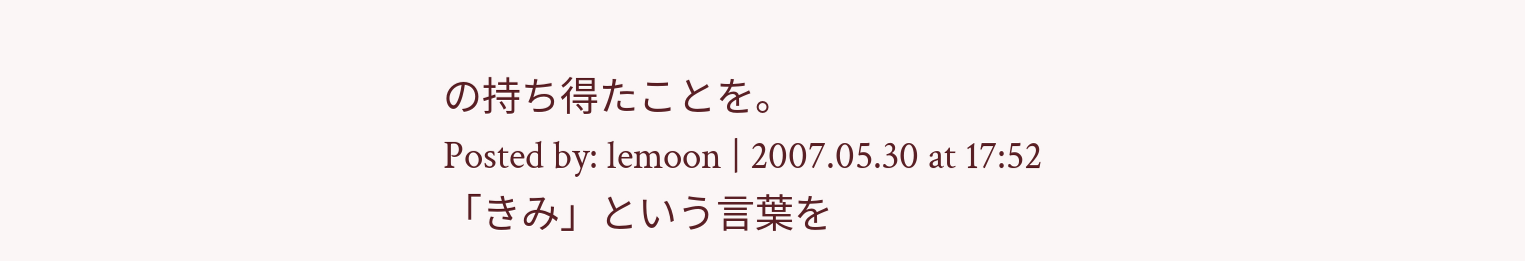の持ち得たことを。
Posted by: lemoon | 2007.05.30 at 17:52
「きみ」という言葉を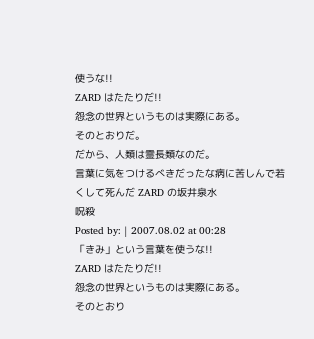使うな!!
ZARD はたたりだ!!
怨念の世界というものは実際にある。
そのとおりだ。
だから、人類は霊長類なのだ。
言葉に気をつけるべきだったな病に苦しんで若くして死んだ ZARD の坂井泉水
呪殺
Posted by: | 2007.08.02 at 00:28
「きみ」という言葉を使うな!!
ZARD はたたりだ!!
怨念の世界というものは実際にある。
そのとおり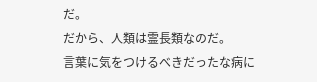だ。
だから、人類は霊長類なのだ。
言葉に気をつけるべきだったな病に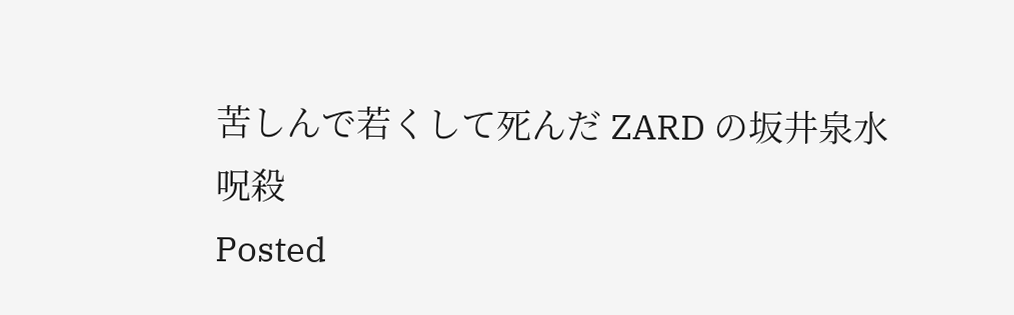苦しんで若くして死んだ ZARD の坂井泉水
呪殺
Posted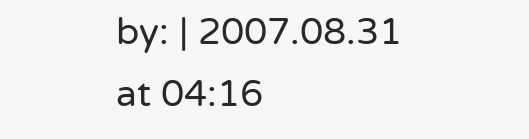by: | 2007.08.31 at 04:16